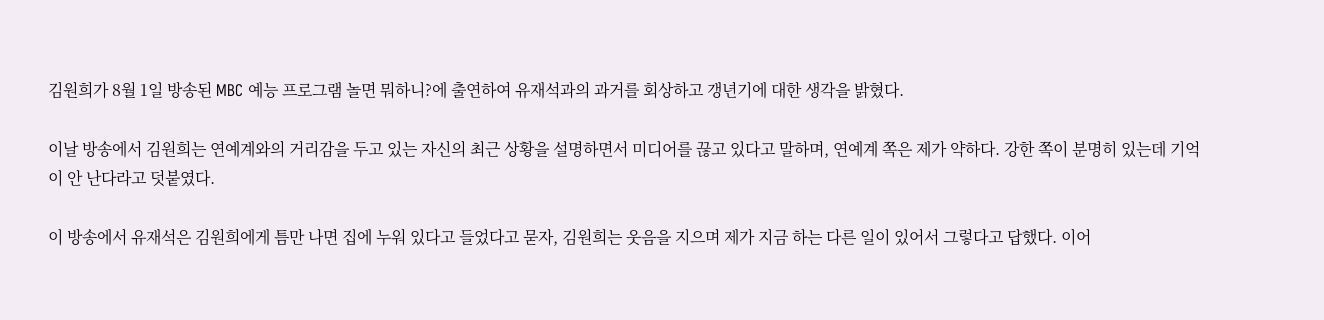김원희가 8월 1일 방송된 MBC 예능 프로그램 놀면 뭐하니?에 출연하여 유재석과의 과거를 회상하고 갱년기에 대한 생각을 밝혔다.

이날 방송에서 김원희는 연예계와의 거리감을 두고 있는 자신의 최근 상황을 설명하면서 미디어를 끊고 있다고 말하며, 연예계 쪽은 제가 약하다. 강한 쪽이 분명히 있는데 기억이 안 난다라고 덧붙였다.

이 방송에서 유재석은 김원희에게 틈만 나면 집에 누워 있다고 들었다고 묻자, 김원희는 웃음을 지으며 제가 지금 하는 다른 일이 있어서 그렇다고 답했다. 이어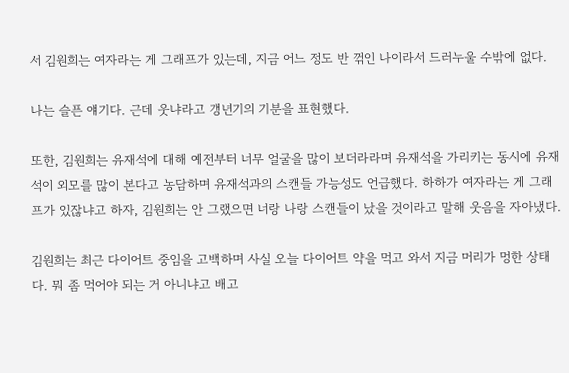서 김원희는 여자라는 게 그래프가 있는데, 지금 어느 정도 반 꺾인 나이라서 드러누울 수밖에 없다.

나는 슬픈 얘기다. 근데 웃냐라고 갱년기의 기분을 표현했다.

또한, 김원희는 유재석에 대해 예전부터 너무 얼굴을 많이 보더라라며 유재석을 가리키는 동시에 유재석이 외모를 많이 본다고 농담하며 유재석과의 스캔들 가능성도 언급했다. 하하가 여자라는 게 그래프가 있잖냐고 하자, 김원희는 안 그랬으면 너랑 나랑 스캔들이 났을 것이라고 말해 웃음을 자아냈다.

김원희는 최근 다이어트 중임을 고백하며 사실 오늘 다이어트 약을 먹고 와서 지금 머리가 멍한 상태다. 뭐 좀 먹어야 되는 거 아니냐고 배고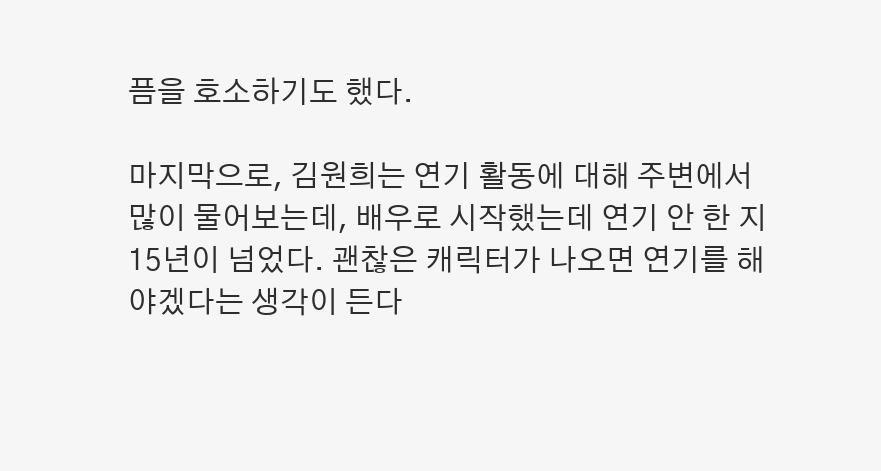픔을 호소하기도 했다.

마지막으로, 김원희는 연기 활동에 대해 주변에서 많이 물어보는데, 배우로 시작했는데 연기 안 한 지 15년이 넘었다. 괜찮은 캐릭터가 나오면 연기를 해야겠다는 생각이 든다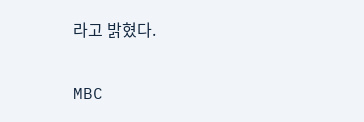라고 밝혔다.

MBC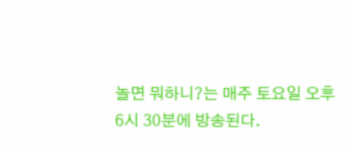놀면 뭐하니?는 매주 토요일 오후 6시 30분에 방송된다.